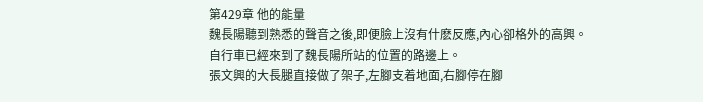第429章 他的能量
魏長陽聽到熟悉的聲音之後,即便臉上沒有什麽反應,內心卻格外的高興。
自行車已經來到了魏長陽所站的位置的路邊上。
張文興的大長腿直接做了架子,左腳支着地面,右腳停在腳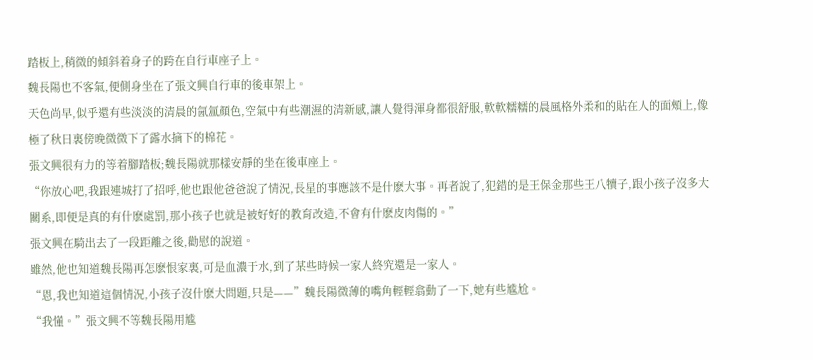踏板上,稍微的傾斜着身子的跨在自行車座子上。
魏長陽也不客氣,便側身坐在了張文興自行車的後車架上。
天色尚早,似乎還有些淡淡的清晨的氤氲顏色,空氣中有些潮濕的清新感,讓人覺得渾身都很舒服,軟軟糯糯的晨風格外柔和的貼在人的面頰上,像極了秋日裏傍晚微微下了露水摘下的棉花。
張文興很有力的等着腳踏板;魏長陽就那樣安靜的坐在後車座上。
“你放心吧,我跟連城打了招呼,他也跟他爸爸說了情況,長星的事應該不是什麽大事。再者說了,犯錯的是王保金那些王八犢子,跟小孩子沒多大關系,即便是真的有什麽處罰,那小孩子也就是被好好的教育改造,不會有什麽皮肉傷的。”
張文興在騎出去了一段距離之後,勸慰的說道。
雖然,他也知道魏長陽再怎麽恨家裏,可是血濃于水,到了某些時候一家人終究還是一家人。
“恩,我也知道這個情況,小孩子沒什麽大問題,只是——”魏長陽微薄的嘴角輕輕翕動了一下,她有些尴尬。
“我懂。”張文興不等魏長陽用尴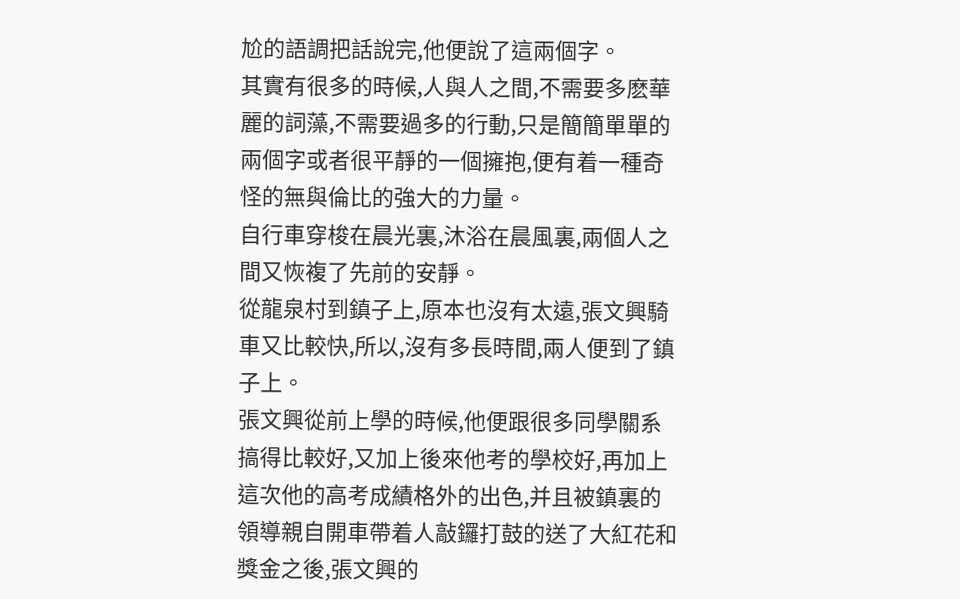尬的語調把話說完,他便說了這兩個字。
其實有很多的時候,人與人之間,不需要多麽華麗的詞藻,不需要過多的行動,只是簡簡單單的兩個字或者很平靜的一個擁抱,便有着一種奇怪的無與倫比的強大的力量。
自行車穿梭在晨光裏,沐浴在晨風裏,兩個人之間又恢複了先前的安靜。
從龍泉村到鎮子上,原本也沒有太遠,張文興騎車又比較快,所以,沒有多長時間,兩人便到了鎮子上。
張文興從前上學的時候,他便跟很多同學關系搞得比較好,又加上後來他考的學校好,再加上這次他的高考成績格外的出色,并且被鎮裏的領導親自開車帶着人敲鑼打鼓的送了大紅花和獎金之後,張文興的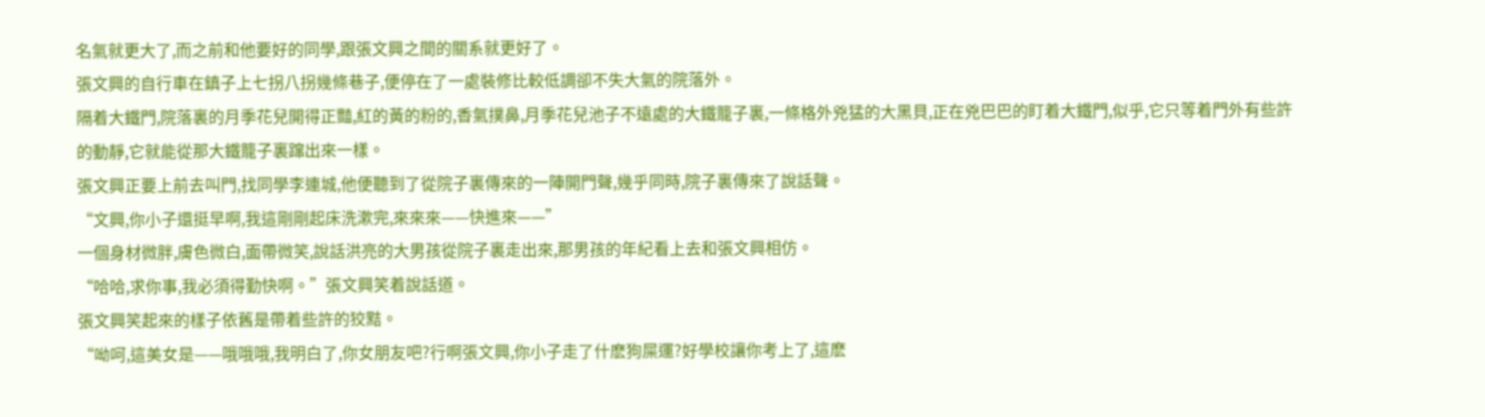名氣就更大了,而之前和他要好的同學,跟張文興之間的關系就更好了。
張文興的自行車在鎮子上七拐八拐幾條巷子,便停在了一處裝修比較低調卻不失大氣的院落外。
隔着大鐵門,院落裏的月季花兒開得正豔,紅的黃的粉的,香氣撲鼻,月季花兒池子不遠處的大鐵籠子裏,一條格外兇猛的大黑貝,正在兇巴巴的盯着大鐵門,似乎,它只等着門外有些許的動靜,它就能從那大鐵籠子裏蹿出來一樣。
張文興正要上前去叫門,找同學李連城,他便聽到了從院子裏傳來的一陣開門聲,幾乎同時,院子裏傳來了說話聲。
“文興,你小子還挺早啊,我這剛剛起床洗漱完,來來來——快進來——”
一個身材微胖,膚色微白,面帶微笑,說話洪亮的大男孩從院子裏走出來,那男孩的年紀看上去和張文興相仿。
“哈哈,求你事,我必須得勤快啊。”張文興笑着說話道。
張文興笑起來的樣子依舊是帶着些許的狡黠。
“呦呵,這美女是——哦哦哦,我明白了,你女朋友吧?行啊張文興,你小子走了什麽狗屎運?好學校讓你考上了,這麽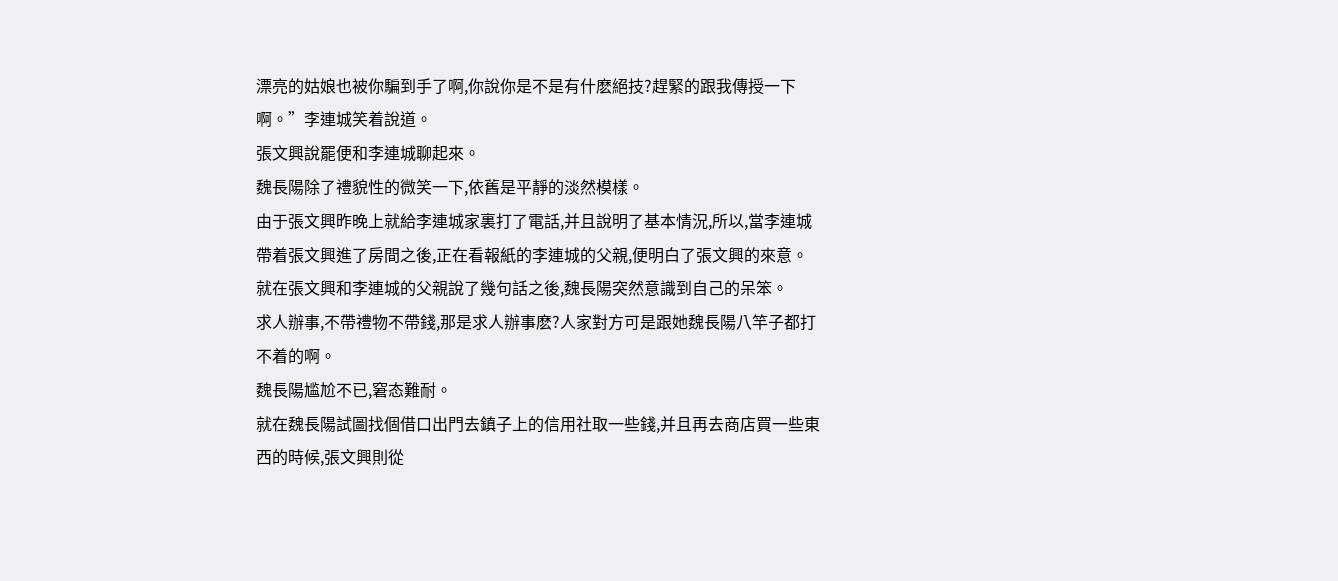漂亮的姑娘也被你騙到手了啊,你說你是不是有什麽絕技?趕緊的跟我傳授一下啊。”李連城笑着說道。
張文興說罷便和李連城聊起來。
魏長陽除了禮貌性的微笑一下,依舊是平靜的淡然模樣。
由于張文興昨晚上就給李連城家裏打了電話,并且說明了基本情況,所以,當李連城帶着張文興進了房間之後,正在看報紙的李連城的父親,便明白了張文興的來意。
就在張文興和李連城的父親說了幾句話之後,魏長陽突然意識到自己的呆笨。
求人辦事,不帶禮物不帶錢,那是求人辦事麽?人家對方可是跟她魏長陽八竿子都打不着的啊。
魏長陽尴尬不已,窘态難耐。
就在魏長陽試圖找個借口出門去鎮子上的信用社取一些錢,并且再去商店買一些東西的時候,張文興則從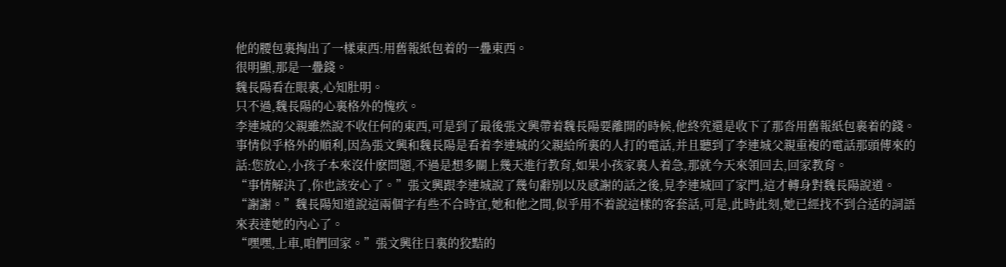他的腰包裏掏出了一樣東西:用舊報紙包着的一疊東西。
很明顯,那是一疊錢。
魏長陽看在眼裏,心知肚明。
只不過,魏長陽的心裏格外的愧疚。
李連城的父親雖然說不收任何的東西,可是到了最後張文興帶着魏長陽要離開的時候,他終究還是收下了那沓用舊報紙包裹着的錢。
事情似乎格外的順利,因為張文興和魏長陽是看着李連城的父親給所裏的人打的電話,并且聽到了李連城父親重複的電話那頭傳來的話:您放心,小孩子本來沒什麽問題,不過是想多關上幾天進行教育,如果小孩家裏人着急,那就今天來領回去,回家教育。
“事情解決了,你也該安心了。”張文興跟李連城說了幾句辭別以及感謝的話之後,見李連城回了家門,這才轉身對魏長陽說道。
“謝謝。”魏長陽知道說這兩個字有些不合時宜,她和他之間,似乎用不着說這樣的客套話,可是,此時此刻,她已經找不到合适的詞語來表達她的內心了。
“嘿嘿,上車,咱們回家。”張文興往日裏的狡黠的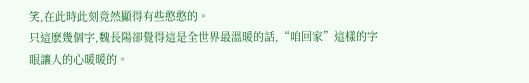笑,在此時此刻竟然顯得有些憨憨的。
只這麽幾個字,魏長陽卻覺得這是全世界最溫暖的話,“咱回家”這樣的字眼讓人的心暖暖的。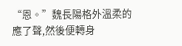“恩。”魏長陽格外溫柔的應了聲,然後便轉身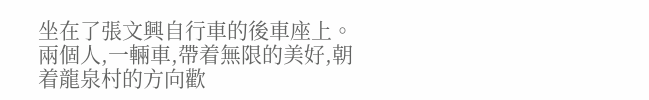坐在了張文興自行車的後車座上。
兩個人,一輛車,帶着無限的美好,朝着龍泉村的方向歡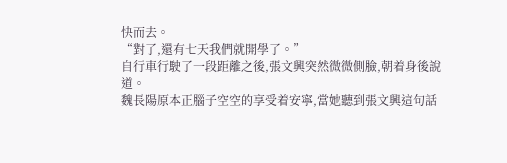快而去。
“對了,還有七天我們就開學了。”
自行車行駛了一段距離之後,張文興突然微微側臉,朝着身後說道。
魏長陽原本正腦子空空的享受着安寧,當她聽到張文興這句話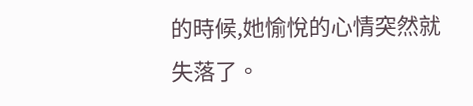的時候,她愉悅的心情突然就失落了。